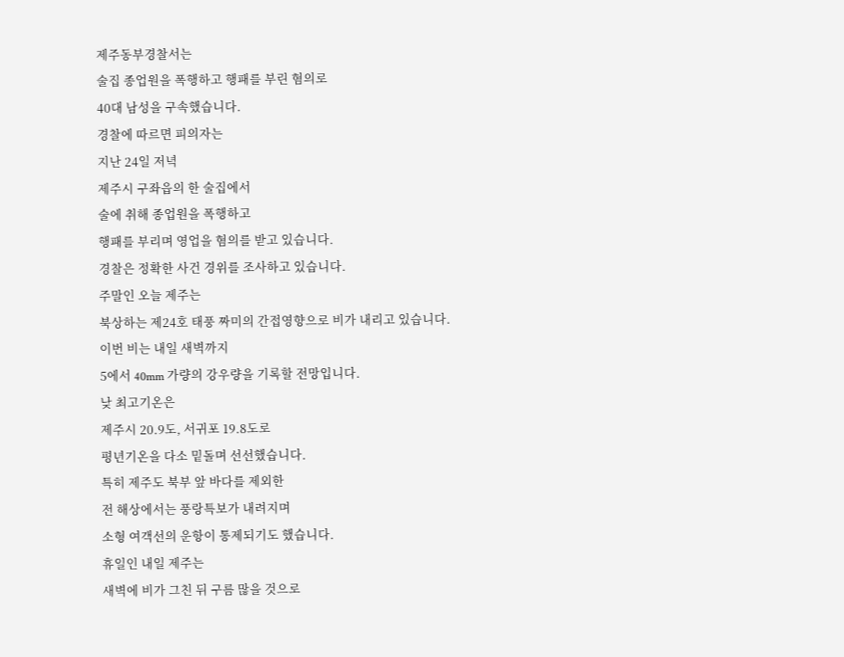제주동부경찰서는
술집 종업원을 폭행하고 행패를 부린 혐의로
40대 남성을 구속했습니다.
경찰에 따르면 피의자는
지난 24일 저녁
제주시 구좌읍의 한 술집에서
술에 취해 종업원을 폭행하고
행패를 부리며 영업을 혐의를 받고 있습니다.
경찰은 정확한 사건 경위를 조사하고 있습니다.
주말인 오늘 제주는
북상하는 제24호 태풍 짜미의 간접영향으로 비가 내리고 있습니다.
이번 비는 내일 새벽까지
5에서 40mm 가량의 강우량을 기록할 전망입니다.
낮 최고기온은
제주시 20.9도, 서귀포 19.8도로
평년기온을 다소 밑돌며 선선했습니다.
특히 제주도 북부 앞 바다를 제외한
전 해상에서는 풍랑특보가 내려지며
소형 여객선의 운항이 통제되기도 했습니다.
휴일인 내일 제주는
새벽에 비가 그친 뒤 구름 많을 것으로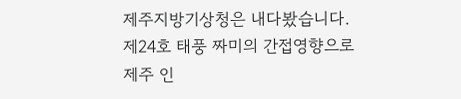제주지방기상청은 내다봤습니다.
제24호 태풍 짜미의 간접영향으로
제주 인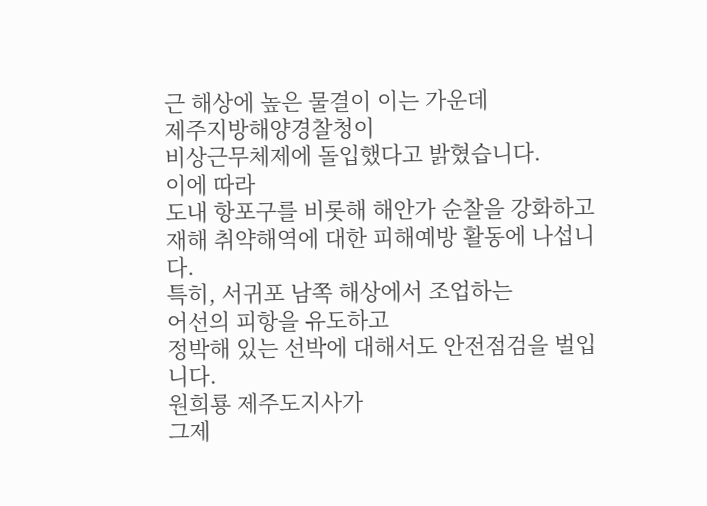근 해상에 높은 물결이 이는 가운데
제주지방해양경찰청이
비상근무체제에 돌입했다고 밝혔습니다.
이에 따라
도내 항포구를 비롯해 해안가 순찰을 강화하고
재해 취약해역에 대한 피해예방 활동에 나섭니다.
특히, 서귀포 남쪽 해상에서 조업하는
어선의 피항을 유도하고
정박해 있는 선박에 대해서도 안전점검을 벌입니다.
원희룡 제주도지사가
그제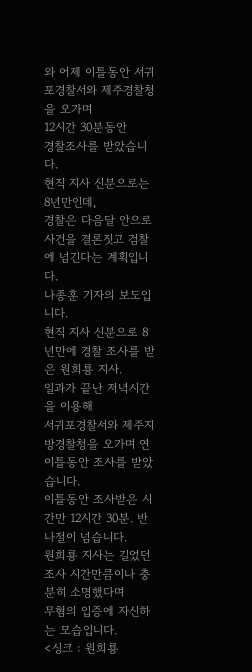와 어제 이틀동안 서귀포경찰서와 제주경찰청을 오가며
12시간 30분동안
경찰조사를 받았습니다.
현직 지사 신분으로는 8년만인데,
경찰은 다음달 안으로 사건을 결론짓고 검찰에 넘긴다는 계획입니다.
나종훈 기자의 보도입니다.
현직 지사 신분으로 8년만에 경찰 조사를 받은 원희룡 지사.
일과가 끝난 저녁시간을 이용해
서귀포경찰서와 제주지방경찰청을 오가며 연이틀동안 조사를 받았습니다.
이틀동안 조사받은 시간만 12시간 30분. 반나절이 넘습니다.
원희룡 지사는 길었던 조사 시간만큼이나 충분히 소명했다며
무혐의 입증에 자신하는 모습입니다.
<싱크 : 원희룡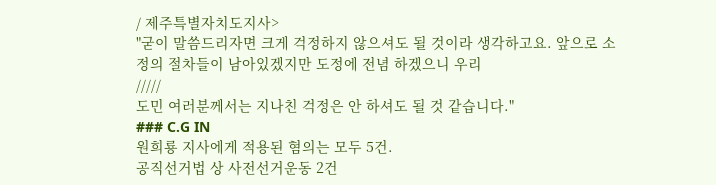/ 제주특별자치도지사>
"굳이 말씀드리자면 크게 걱정하지 않으셔도 될 것이라 생각하고요. 앞으로 소정의 절차들이 남아있겠지만 도정에 전념 하겠으니 우리
/////
도민 여러분께서는 지나친 걱정은 안 하셔도 될 것 같습니다."
### C.G IN
원희룡 지사에게 적용된 혐의는 모두 5건.
공직선거법 상 사전선거운동 2건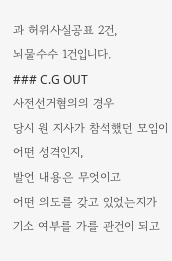과 허위사실공표 2건,
뇌물수수 1건입니다.
### C.G OUT
사전선거혐의의 경우
당시 원 지사가 참석했던 모임이 어떤 성격인지,
발언 내용은 무엇이고
어떤 의도를 갖고 있었는지가 기소 여부를 가를 관건이 되고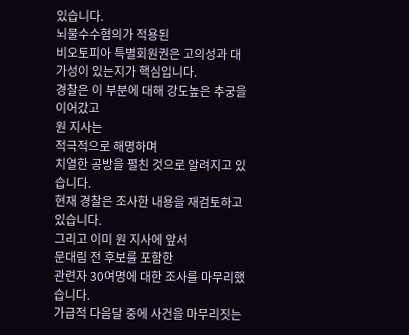있습니다.
뇌물수수혐의가 적용된
비오토피아 특별회원권은 고의성과 대가성이 있는지가 핵심입니다.
경찰은 이 부분에 대해 강도높은 추궁을 이어갔고
원 지사는
적극적으로 해명하며
치열한 공방을 펼친 것으로 알려지고 있습니다.
현재 경찰은 조사한 내용을 재검토하고 있습니다.
그리고 이미 원 지사에 앞서
문대림 전 후보를 포함한
관련자 30여명에 대한 조사를 마무리했습니다.
가급적 다음달 중에 사건을 마무리짓는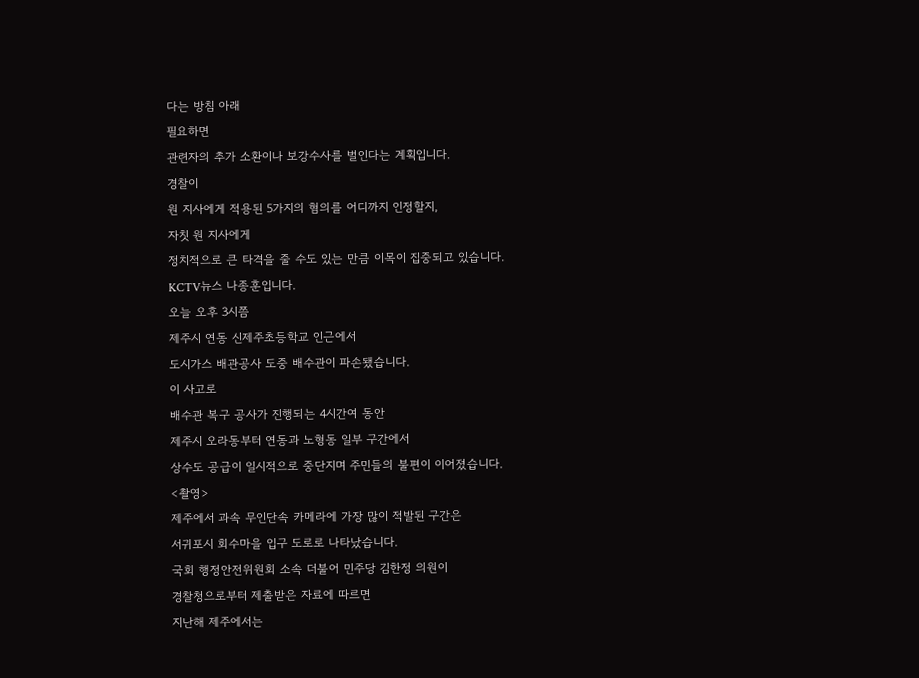다는 방침 아래
필요하면
관련자의 추가 소환이나 보강수사를 벌인다는 계획입니다.
경찰이
원 지사에게 적용된 5가지의 혐의를 어디까지 인정할지,
자칫 원 지사에게
정치적으로 큰 타격을 줄 수도 있는 만큼 이목이 집중되고 있습니다.
KCTV뉴스 나종훈입니다.
오늘 오후 3시쯤
제주시 연동 신제주초등학교 인근에서
도시가스 배관공사 도중 배수관이 파손됐습니다.
이 사고로
배수관 복구 공사가 진행되는 4시간여 동안
제주시 오라동부터 연동과 노형동 일부 구간에서
상수도 공급이 일시적으로 중단지며 주민들의 불편이 이어졌습니다.
<촬영>
제주에서 과속 무인단속 카메라에 가장 많이 적발된 구간은
서귀포시 회수마을 입구 도로로 나타났습니다.
국회 행정안전위원회 소속 더불어 민주당 김한정 의원이
경찰청으로부터 제출받은 자료에 따르면
지난해 제주에서는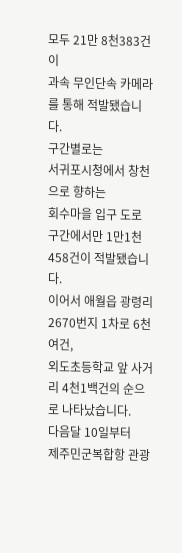모두 21만 8천383건이
과속 무인단속 카메라를 통해 적발됐습니다.
구간별로는
서귀포시청에서 창천으로 향하는
회수마을 입구 도로 구간에서만 1만1천458건이 적발됐습니다.
이어서 애월읍 광령리 2670번지 1차로 6천여건,
외도초등학교 앞 사거리 4천1백건의 순으로 나타났습니다.
다음달 10일부터
제주민군복합항 관광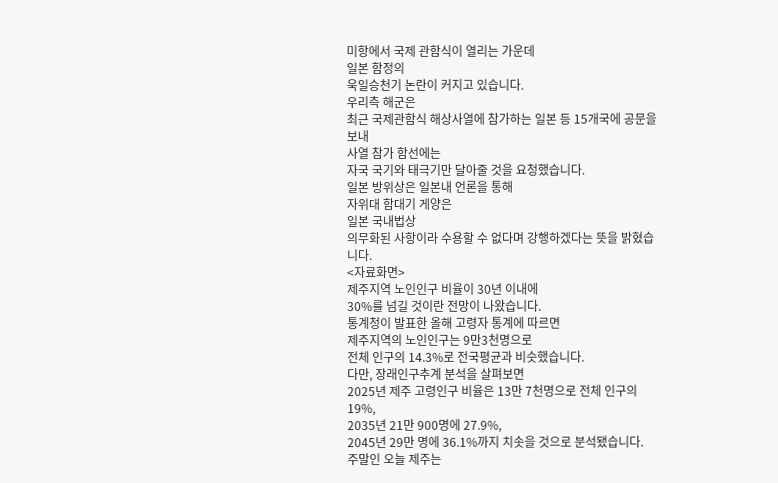미항에서 국제 관함식이 열리는 가운데
일본 함정의
욱일승천기 논란이 커지고 있습니다.
우리측 해군은
최근 국제관함식 해상사열에 참가하는 일본 등 15개국에 공문을 보내
사열 참가 함선에는
자국 국기와 태극기만 달아줄 것을 요청했습니다.
일본 방위상은 일본내 언론을 통해
자위대 함대기 게양은
일본 국내법상
의무화된 사항이라 수용할 수 없다며 강행하겠다는 뜻을 밝혔습니다.
<자료화면>
제주지역 노인인구 비율이 30년 이내에
30%를 넘길 것이란 전망이 나왔습니다.
통계청이 발표한 올해 고령자 통계에 따르면
제주지역의 노인인구는 9만3천명으로
전체 인구의 14.3%로 전국평균과 비슷했습니다.
다만, 장래인구추계 분석을 살펴보면
2025년 제주 고령인구 비율은 13만 7천명으로 전체 인구의 19%,
2035년 21만 900명에 27.9%,
2045년 29만 명에 36.1%까지 치솟을 것으로 분석됐습니다.
주말인 오늘 제주는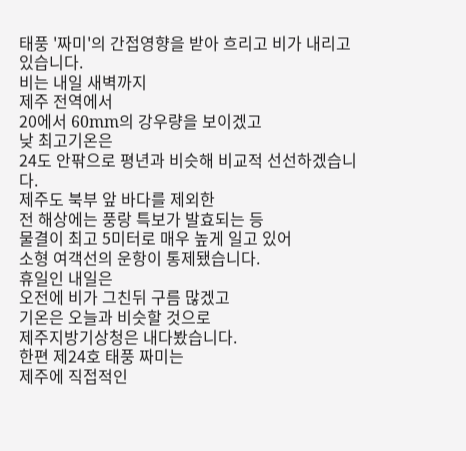태풍 '짜미'의 간접영향을 받아 흐리고 비가 내리고 있습니다.
비는 내일 새벽까지
제주 전역에서
20에서 60mm의 강우량을 보이겠고
낮 최고기온은
24도 안팎으로 평년과 비슷해 비교적 선선하겠습니다.
제주도 북부 앞 바다를 제외한
전 해상에는 풍랑 특보가 발효되는 등
물결이 최고 5미터로 매우 높게 일고 있어
소형 여객선의 운항이 통제됐습니다.
휴일인 내일은
오전에 비가 그친뒤 구름 많겠고
기온은 오늘과 비슷할 것으로
제주지방기상청은 내다봤습니다.
한편 제24호 태풍 짜미는
제주에 직접적인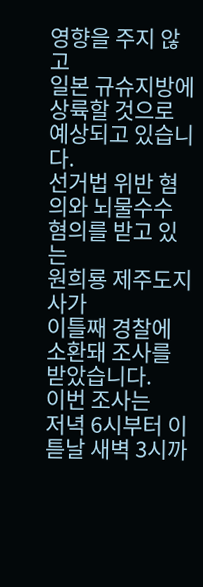영향을 주지 않고
일본 규슈지방에 상륙할 것으로 예상되고 있습니다.
선거법 위반 혐의와 뇌물수수 혐의를 받고 있는
원희룡 제주도지사가
이틀째 경찰에 소환돼 조사를 받았습니다.
이번 조사는
저녁 6시부터 이튿날 새벽 3시까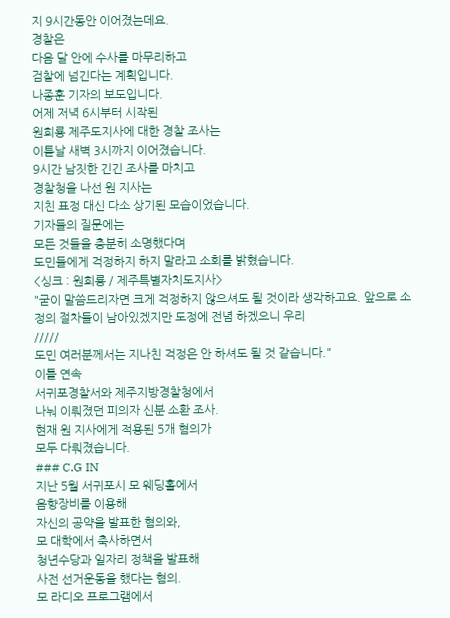지 9시간동안 이어졌는데요.
경찰은
다음 달 안에 수사를 마무리하고
검찰에 넘긴다는 계획입니다.
나종훈 기자의 보도입니다.
어제 저녁 6시부터 시작된
원희룡 제주도지사에 대한 경찰 조사는
이튿날 새벽 3시까지 이어졌습니다.
9시간 남짓한 긴긴 조사를 마치고
경찰청을 나선 원 지사는
지친 표정 대신 다소 상기된 모습이었습니다.
기자들의 질문에는
모든 것들을 충분히 소명했다며
도민들에게 걱정하지 하지 말라고 소회를 밝혔습니다.
<싱크 : 원희룡 / 제주특별자치도지사>
"굳이 말씀드리자면 크게 걱정하지 않으셔도 될 것이라 생각하고요. 앞으로 소정의 절차들이 남아있겠지만 도정에 전념 하겠으니 우리
/////
도민 여러분께서는 지나친 걱정은 안 하셔도 될 것 같습니다."
이틀 연속
서귀포경찰서와 제주지방경찰청에서
나눠 이뤄졌던 피의자 신분 소환 조사.
현재 원 지사에게 적용된 5개 혐의가
모두 다뤄졌습니다.
### C.G IN
지난 5월 서귀포시 모 웨딩홀에서
음향장비를 이용해
자신의 공약을 발표한 혐의와,
모 대학에서 축사하면서
청년수당과 일자리 정책을 발표해
사전 선거운동을 했다는 혐의.
모 라디오 프로그램에서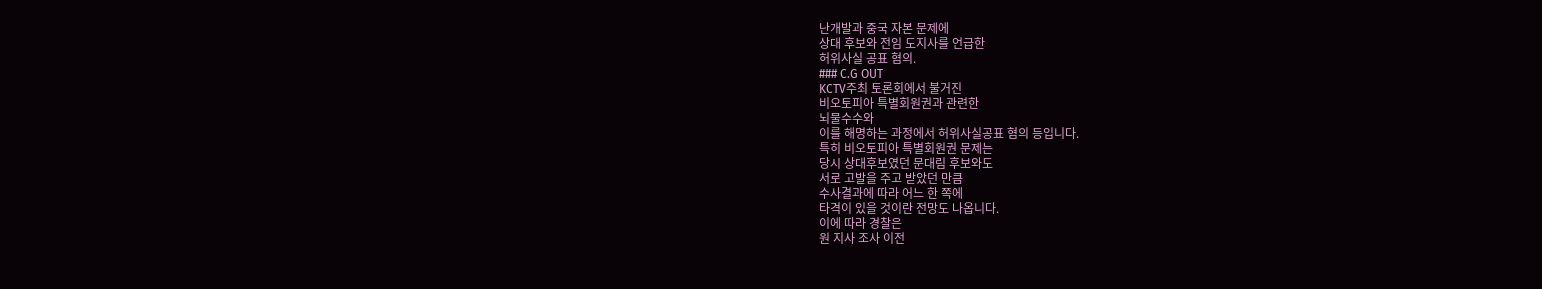난개발과 중국 자본 문제에
상대 후보와 전임 도지사를 언급한
허위사실 공표 혐의.
### C.G OUT
KCTV주최 토론회에서 불거진
비오토피아 특별회원권과 관련한
뇌물수수와
이를 해명하는 과정에서 허위사실공표 혐의 등입니다.
특히 비오토피아 특별회원권 문제는
당시 상대후보였던 문대림 후보와도
서로 고발을 주고 받았던 만큼
수사결과에 따라 어느 한 쪽에
타격이 있을 것이란 전망도 나옵니다.
이에 따라 경찰은
원 지사 조사 이전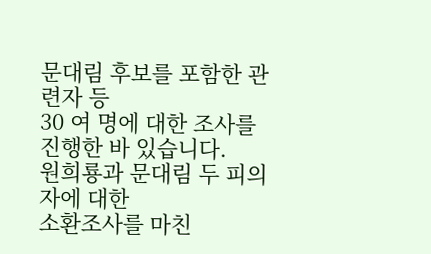문대림 후보를 포함한 관련자 등
30 여 명에 대한 조사를 진행한 바 있습니다.
원희룡과 문대림 두 피의자에 대한
소환조사를 마친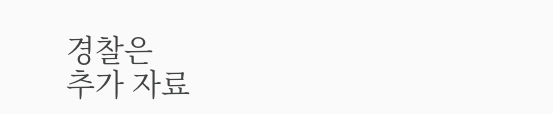경찰은
추가 자료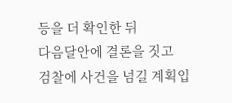등을 더 확인한 뒤
다음달안에 결론을 짓고
검찰에 사건을 넘길 계획입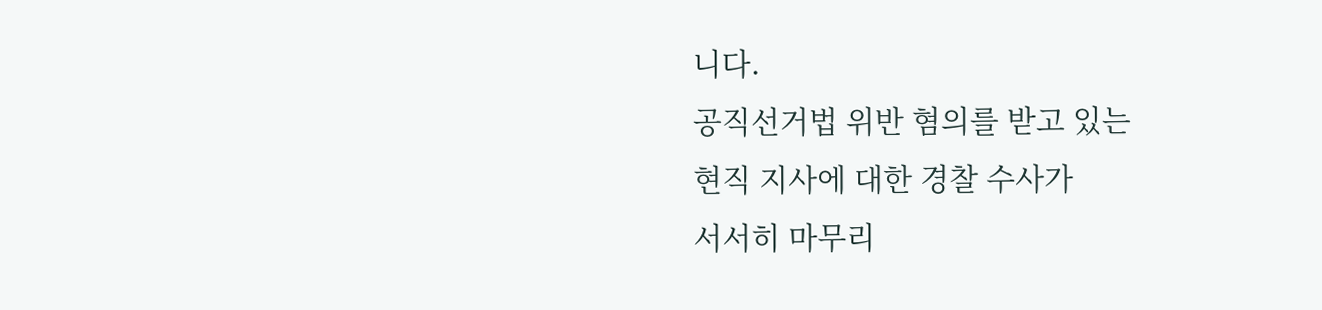니다.
공직선거법 위반 혐의를 받고 있는
현직 지사에 대한 경찰 수사가
서서히 마무리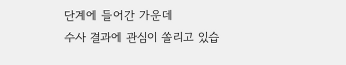단계에 들어간 가운데
수사 결과에 관심이 쏠리고 있습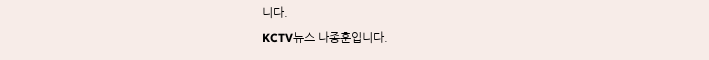니다.
KCTV뉴스 나종훈입니다.